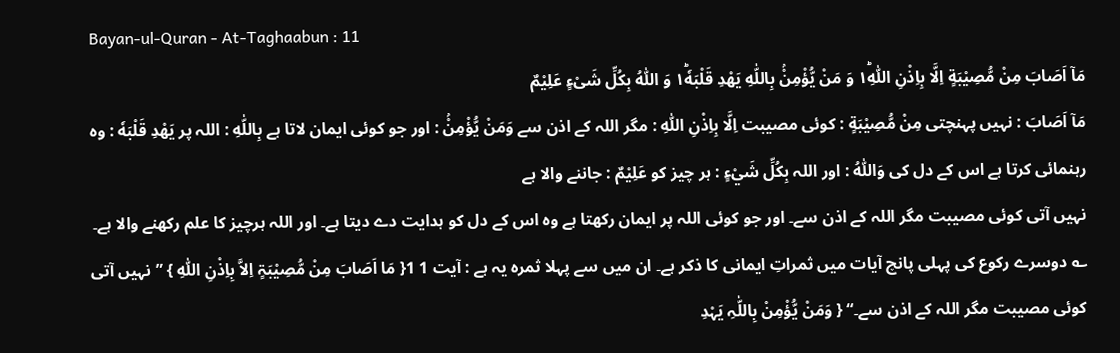Bayan-ul-Quran - At-Taghaabun : 11
مَاۤ اَصَابَ مِنْ مُّصِیْبَةٍ اِلَّا بِاِذْنِ اللّٰهِ١ؕ وَ مَنْ یُّؤْمِنْۢ بِاللّٰهِ یَهْدِ قَلْبَهٗ١ؕ وَ اللّٰهُ بِكُلِّ شَیْءٍ عَلِیْمٌ
مَآ اَصَابَ : نہیں پہنچتی مِنْ مُّصِيْبَةٍ : کوئی مصیبت اِلَّا بِاِذْنِ اللّٰهِ : مگر اللہ کے اذن سے وَمَنْ يُّؤْمِنْۢ : اور جو کوئی ایمان لاتا ہے بِاللّٰهِ : اللہ پر يَهْدِ قَلْبَهٗ : وہ رہنمائی کرتا ہے اس کے دل کی وَاللّٰهُ : اور اللہ بِكُلِّ شَيْءٍ : ہر چیز کو عَلِيْمٌ : جاننے والا ہے
نہیں آتی کوئی مصیبت مگر اللہ کے اذن سے۔ اور جو کوئی اللہ پر ایمان رکھتا ہے وہ اس کے دل کو ہدایت دے دیتا ہے۔ اور اللہ ہرچیز کا علم رکھنے والا ہے۔
؎ دوسرے رکوع کی پہلی پانچ آیات میں ثمراتِ ایمانی کا ذکر ہے۔ ان میں سے پہلا ثمرہ یہ ہے : آیت 1 1{ مَا اَصَابَ مِنْ مُّصِیْبَۃٍ اِلاَّ بِاِذْنِ اللّٰہِ } ”نہیں آتی کوئی مصیبت مگر اللہ کے اذن سے۔“ { وَمَنْ یُّؤْمِنْ بِاللّٰہِ یَہْدِ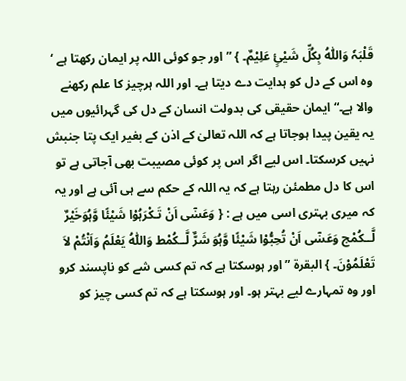قَلْبَہٗ وَاللّٰہُ بِکُلِّ شَیْئٍ عَلِیْمٌ۔ } ”اور جو کوئی اللہ پر ایمان رکھتا ہے ‘ وہ اس کے دل کو ہدایت دے دیتا ہے۔ اور اللہ ہرچیز کا علم رکھنے والا ہے۔“ ایمان حقیقی کی بدولت انسان کے دل کی گہرائیوں میں یہ یقین پیدا ہوجاتا ہے کہ اللہ تعالیٰ کے اذن کے بغیر ایک پتا جنبش نہیں کرسکتا۔ اس لیے اگر اس پر کوئی مصیبت بھی آجاتی ہے تو اس کا دل مطمئن رہتا ہے کہ یہ اللہ کے حکم سے ہی آئی ہے اور یہ کہ میری بہتری اسی میں ہے : { وَعَسٰٓی اَنْ تَـکْرَہُوْا شَیْئًا وَّہُوَخَیْرٌ لَّــکُمْج وَعَسٰٓی اَنْ تُحِبُّوْا شَیْئًا وَّہُوَ شَرٌّ لَّــکُمْط وَاللّٰہُ یَعْلَمُ وَاَنْتُمْ لاَ تَعْلَمُوْنَ۔ } البقرۃ ”اور ہوسکتا ہے کہ تم کسی شے کو ناپسند کرو اور وہ تمہارے لیے بہتر ہو۔ اور ہوسکتا ہے کہ تم کسی چیز کو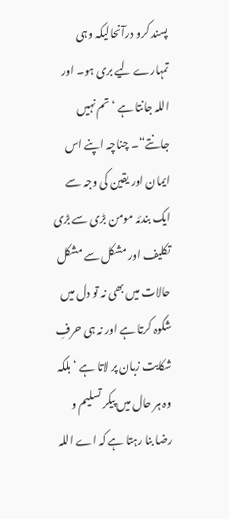پسند کرو درآنحالیکہ وہی تمہارے لیے بری ہو۔ اور اللہ جانتا ہے ‘ تم نہیں جانتے“۔ چناچہ اپنے اس ایمان اور یقین کی وجہ سے ایک بندئہ مومن بڑی سے بڑی تکلیف اور مشکل سے مشکل حالات میں بھی نہ تو دل میں شکوہ کرتا ہے اور نہ ہی حرفِ شکایت زبان پر لاتا ہے ‘ بلکہ وہ ہر حال میں پیکر تسلیم و رضا بنا رہتا ہے کہ اے اللہ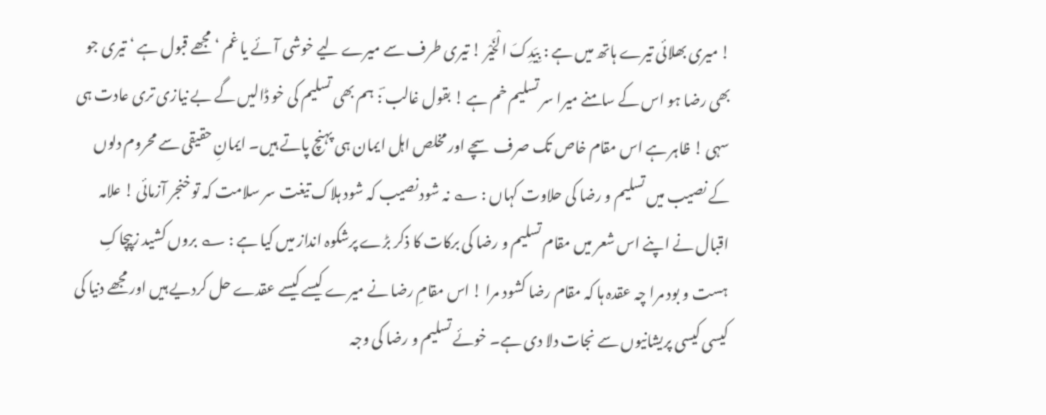! میری بھلائی تیرے ہاتھ میں ہے : بِیَدِکَ الْخَیْر ! تیری طرف سے میرے لیے خوشی آئے یا غم ‘ مجھے قبول ہے ‘ تیری جو بھی رضا ہو اس کے سامنے میرا سر تسلیم خم ہے ! بقول غالب ؔ: ہم بھی تسلیم کی خو ڈالیں گے بے نیازی تری عادت ہی سہی ! ظاہر ہے اس مقام خاص تک صرف سچے اور مخلص اہل ایمان ہی پہنچ پاتے ہیں۔ ایمانِ حقیقی سے محروم دلوں کے نصیب میں تسلیم و رضا کی حلاوت کہاں : ؎ نہ شود نصیب کہ شود ہلاک تیغت سر سلامت کہ تو خنجر آزمائی ! علامہ اقبال نے اپنے اس شعر میں مقام تسلیم و رضا کی برکات کا ذکر بڑے پرشکوہ انداز میں کیا ہے : ؎ بروں کشید زپیچاکِ ہست و بود مرا چہ عقدہ ہا کہ مقام رضا کشود مرا ! اس مقامِ رضا نے میرے کیسے کیسے عقدے حل کردیے ہیں اور مجھے دنیا کی کیسی کیسی پریشانیوں سے نجات دلا دی ہے۔ خوئے تسلیم و رضا کی وجہ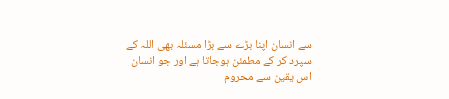سے انسان اپنا بڑے سے بڑا مسئلہ بھی اللہ کے سپرد کر کے مطمئن ہوجاتا ہے اور جو انسان اس یقین سے محروم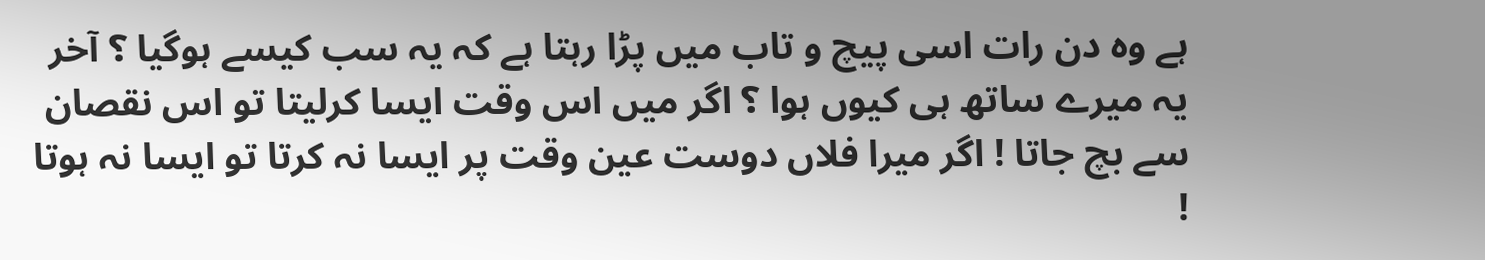ہے وہ دن رات اسی پیچ و تاب میں پڑا رہتا ہے کہ یہ سب کیسے ہوگیا ؟ آخر یہ میرے ساتھ ہی کیوں ہوا ؟ اگر میں اس وقت ایسا کرلیتا تو اس نقصان سے بچ جاتا ! اگر میرا فلاں دوست عین وقت پر ایسا نہ کرتا تو ایسا نہ ہوتا !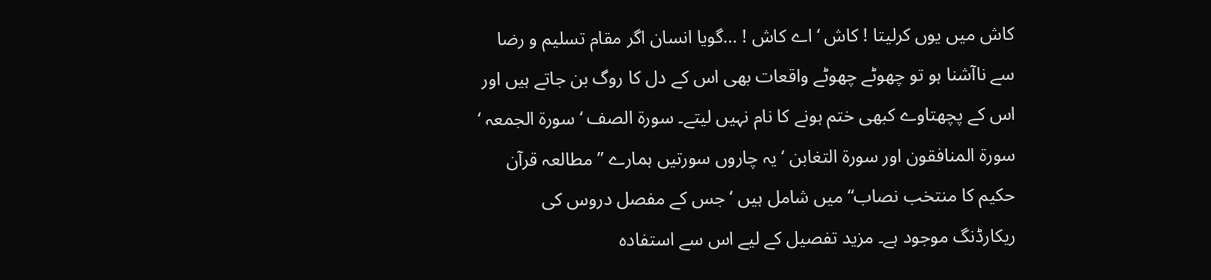کاش میں یوں کرلیتا ! کاش ‘ اے کاش ! …گویا انسان اگر مقام تسلیم و رضا سے ناآشنا ہو تو چھوٹے چھوٹے واقعات بھی اس کے دل کا روگ بن جاتے ہیں اور اس کے پچھتاوے کبھی ختم ہونے کا نام نہیں لیتے۔ سورۃ الصف ‘ سورة الجمعہ ‘ سورة المنافقون اور سورة التغابن ‘ یہ چاروں سورتیں ہمارے ”مطالعہ قرآن حکیم کا منتخب نصاب“ میں شامل ہیں ‘ جس کے مفصل دروس کی ریکارڈنگ موجود ہے۔ مزید تفصیل کے لیے اس سے استفادہ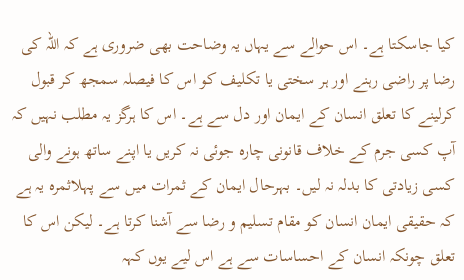کیا جاسکتا ہے۔ اس حوالے سے یہاں یہ وضاحت بھی ضروری ہے کہ اللہ کی رضا پر راضی رہنے اور ہر سختی یا تکلیف کو اس کا فیصلہ سمجھ کر قبول کرلینے کا تعلق انسان کے ایمان اور دل سے ہے۔ اس کا ہرگز یہ مطلب نہیں کہ آپ کسی جرم کے خلاف قانونی چارہ جوئی نہ کریں یا اپنے ساتھ ہونے والی کسی زیادتی کا بدلہ نہ لیں۔ بہرحال ایمان کے ثمرات میں سے پہلاثمرہ یہ ہے کہ حقیقی ایمان انسان کو مقام تسلیم و رضا سے آشنا کرتا ہے۔ لیکن اس کا تعلق چونکہ انسان کے احساسات سے ہے اس لیے یوں کہہ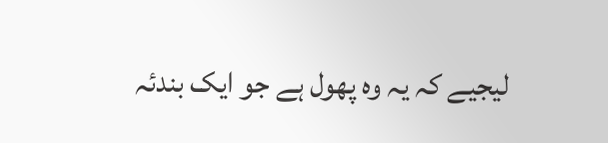لیجیے کہ یہ وہ پھول ہے جو ایک بندئہ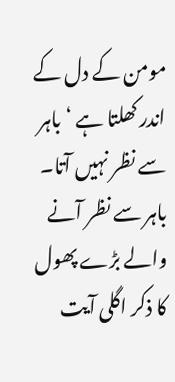مومن کے دل کے اندر کھلتا ہے ‘ باہر سے نظر نہیں آتا۔ باہر سے نظر آنے والے بڑے پھول کا ذکر اگلی آیت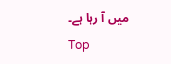میں آ رہا ہے۔
Top